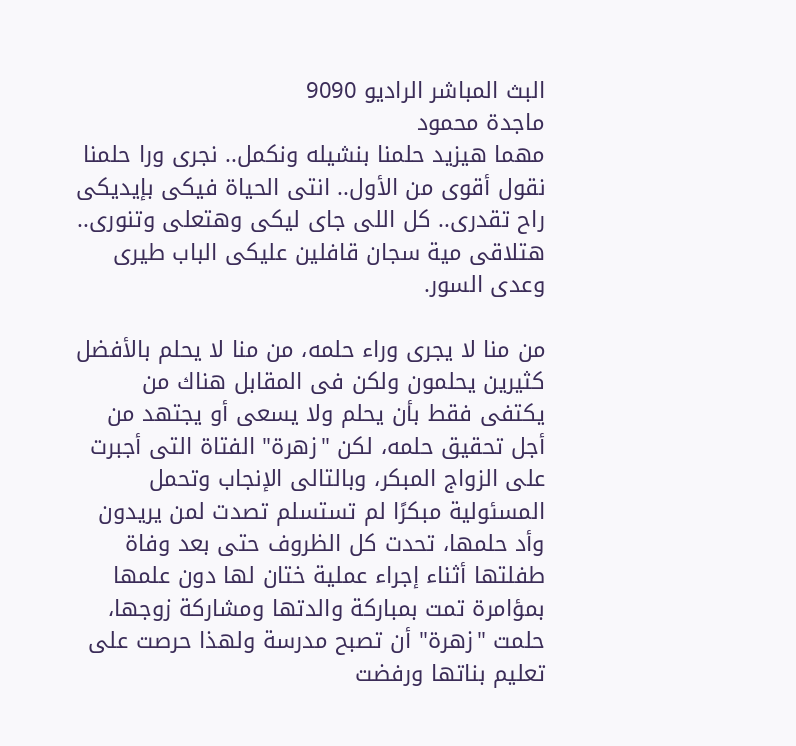البث المباشر الراديو 9090
ماجدة محمود
مهما هيزيد حلمنا بنشيله ونكمل.. نجرى ورا حلمنا نقول أقوى من الأول.. انتى الحياة فيكى بإيديكى راح تقدرى.. كل اللى جاى ليكى وهتعلى وتنورى.. هتلاقى مية سجان قافلين عليكى الباب طيرى وعدى السور.

من منا لا يجرى وراء حلمه، من منا لا يحلم بالأفضل كثيرين يحلمون ولكن فى المقابل هناك من يكتفى فقط بأن يحلم ولا يسعى أو يجتهد من أجل تحقيق حلمه، لكن "زهرة" الفتاة التى أجبرت على الزواج المبكر، وبالتالى الإنجاب وتحمل المسئولية مبكرًا لم تستسلم تصدت لمن يريدون وأد حلمها، تحدت كل الظروف حتى بعد وفاة طفلتها أثناء إجراء عملية ختان لها دون علمها بمؤامرة تمت بمباركة والدتها ومشاركة زوجها، حلمت "زهرة" أن تصبح مدرسة ولهذا حرصت على تعليم بناتها ورفضت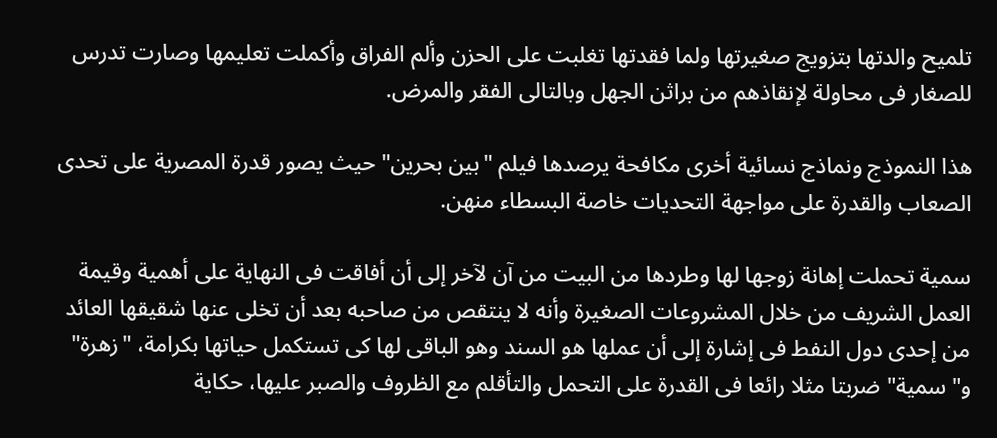تلميح والدتها بتزويج صغيرتها ولما فقدتها تغلبت على الحزن وألم الفراق وأكملت تعليمها وصارت تدرس للصغار فى محاولة لإنقاذهم من براثن الجهل وبالتالى الفقر والمرض.

هذا النموذج ونماذج نسائية أخرى مكافحة يرصدها فيلم "بين بحرين" حيث يصور قدرة المصرية على تحدى الصعاب والقدرة على مواجهة التحديات خاصة البسطاء منهن.

سمية تحملت إهانة زوجها لها وطردها من البيت من آن لآخر إلى أن أفاقت فى النهاية على أهمية وقيمة العمل الشريف من خلال المشروعات الصغيرة وأنه لا ينتقص من صاحبه بعد أن تخلى عنها شقيقها العائد من إحدى دول النفط فى إشارة إلى أن عملها هو السند وهو الباقى لها كى تستكمل حياتها بكرامة، "زهرة" و"سمية" ضربتا مثلا رائعا فى القدرة على التحمل والتأقلم مع الظروف والصبر عليها، حكاية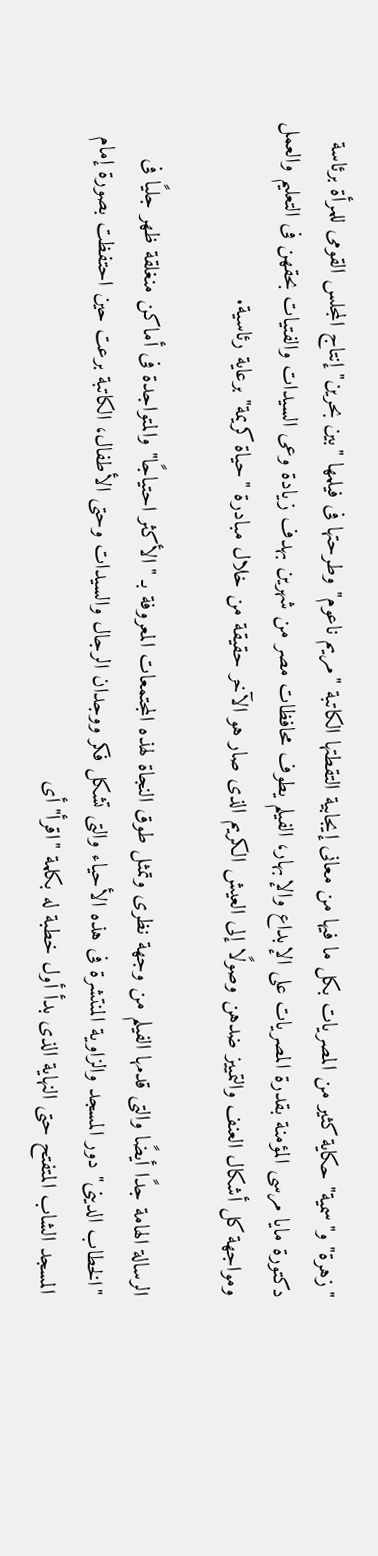"زهرة" و"سمية" حكاية كثير من المصريات بكل ما فيها من معانى إيجابية التقطتها الكاتبة "مريم ناعوم" وطرحتها فى فيلمها "بين بحرين" إنتاج المجلس القومى للمرأة برئاسة دكتورة مايا مرسى المؤمنة بقدرة المصريات على الإبداع والإبهار، الفيلم يطوف محافظات مصر من شهرين بهدف زيادة وعى السيدات والفتيات بحقهن فى التعليم والعمل ومواجهة كل أشكال العنف والتمييز ضدهن وصولًا إلى العيش الكريم الذى صار هو الآخر حقيقة من خلال مبادرة "حياة كريمة" برعاية رئاسية.

الرسالة الهامة جدًا أيضًا والتى قدمها الفيلم من وجهة نظرى وتمثل طوق النجاة لهذه المجتمعات المعروفة بـ "الأكثر احتياجًا" والمتواجدة فى أماكن منغلقة ظهر جليًا فى "الخطاب الدينى" دور المسجد والزاوية المنتشرة فى هذه الأحياء والتى تشكل فكر ووجدان الرجال والسيدات وحتى الأطفال، الكاتبة برعت حين احتفظت بصورة إمام المسجد الشاب المتفتح حتى النهاية الذى بدأ أول خطبة له بكلمة "اقرأ" أى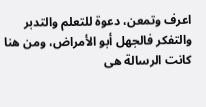اعرف وتمعن، دعوة للتعلم والتدبر والتفكر فالجهل أبو الأمراض، ومن هنا كانت الرسالة هى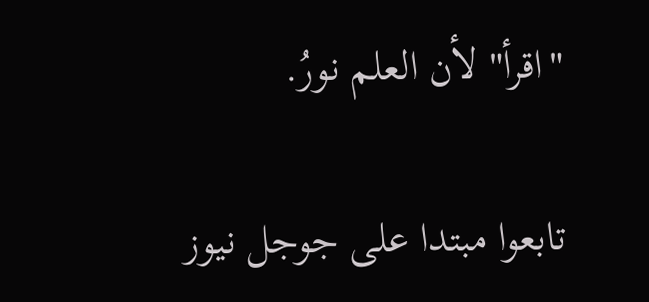"اقرأ" لأن العلم نورُ.

تابعوا مبتدا على جوجل نيوز